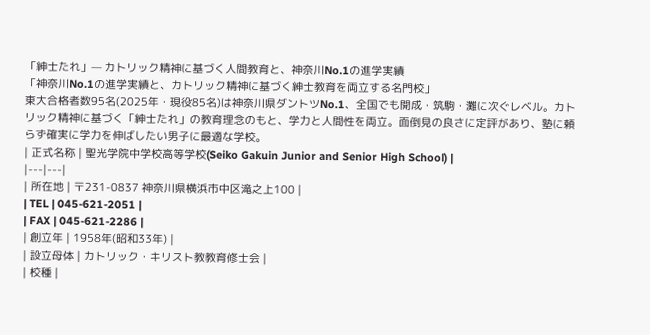「紳士たれ」— カトリック精神に基づく人間教育と、神奈川No.1の進学実績
「神奈川No.1の進学実績と、カトリック精神に基づく紳士教育を両立する名門校」
東大合格者数95名(2025年・現役85名)は神奈川県ダントツNo.1、全国でも開成・筑駒・灘に次ぐレベル。カトリック精神に基づく「紳士たれ」の教育理念のもと、学力と人間性を両立。面倒見の良さに定評があり、塾に頼らず確実に学力を伸ばしたい男子に最適な学校。
| 正式名称 | 聖光学院中学校高等学校(Seiko Gakuin Junior and Senior High School) |
|---|---|
| 所在地 | 〒231-0837 神奈川県横浜市中区滝之上100 |
| TEL | 045-621-2051 |
| FAX | 045-621-2286 |
| 創立年 | 1958年(昭和33年) |
| 設立母体 | カトリック・キリスト教教育修士会 |
| 校種 |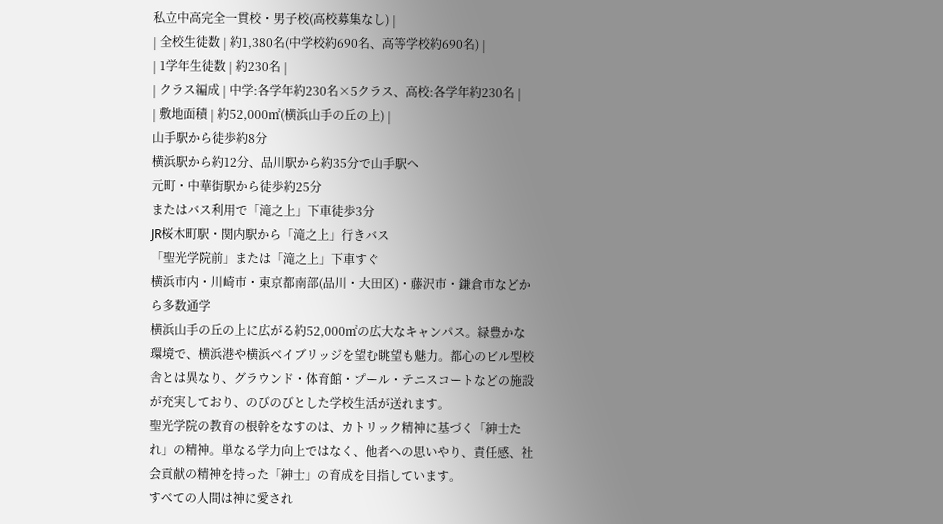私立中高完全一貫校・男子校(高校募集なし) |
| 全校生徒数 | 約1,380名(中学校約690名、高等学校約690名) |
| 1学年生徒数 | 約230名 |
| クラス編成 | 中学:各学年約230名×5クラス、高校:各学年約230名 |
| 敷地面積 | 約52,000㎡(横浜山手の丘の上) |
山手駅から徒歩約8分
横浜駅から約12分、品川駅から約35分で山手駅へ
元町・中華街駅から徒歩約25分
またはバス利用で「滝之上」下車徒歩3分
JR桜木町駅・関内駅から「滝之上」行きバス
「聖光学院前」または「滝之上」下車すぐ
横浜市内・川崎市・東京都南部(品川・大田区)・藤沢市・鎌倉市などから多数通学
横浜山手の丘の上に広がる約52,000㎡の広大なキャンパス。緑豊かな環境で、横浜港や横浜ベイブリッジを望む眺望も魅力。都心のビル型校舎とは異なり、グラウンド・体育館・プール・テニスコートなどの施設が充実しており、のびのびとした学校生活が送れます。
聖光学院の教育の根幹をなすのは、カトリック精神に基づく「紳士たれ」の精神。単なる学力向上ではなく、他者への思いやり、責任感、社会貢献の精神を持った「紳士」の育成を目指しています。
すべての人間は神に愛され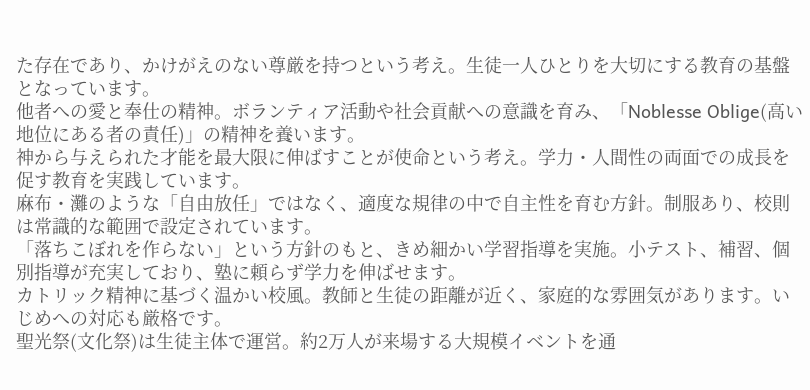た存在であり、かけがえのない尊厳を持つという考え。生徒一人ひとりを大切にする教育の基盤となっています。
他者への愛と奉仕の精神。ボランティア活動や社会貢献への意識を育み、「Noblesse Oblige(高い地位にある者の責任)」の精神を養います。
神から与えられた才能を最大限に伸ばすことが使命という考え。学力・人間性の両面での成長を促す教育を実践しています。
麻布・灘のような「自由放任」ではなく、適度な規律の中で自主性を育む方針。制服あり、校則は常識的な範囲で設定されています。
「落ちこぼれを作らない」という方針のもと、きめ細かい学習指導を実施。小テスト、補習、個別指導が充実しており、塾に頼らず学力を伸ばせます。
カトリック精神に基づく温かい校風。教師と生徒の距離が近く、家庭的な雰囲気があります。いじめへの対応も厳格です。
聖光祭(文化祭)は生徒主体で運営。約2万人が来場する大規模イベントを通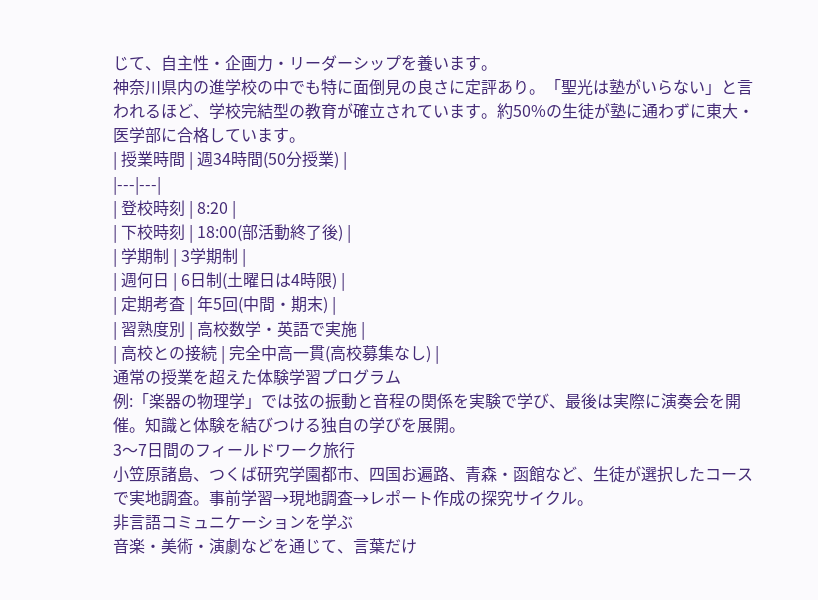じて、自主性・企画力・リーダーシップを養います。
神奈川県内の進学校の中でも特に面倒見の良さに定評あり。「聖光は塾がいらない」と言われるほど、学校完結型の教育が確立されています。約50%の生徒が塾に通わずに東大・医学部に合格しています。
| 授業時間 | 週34時間(50分授業) |
|---|---|
| 登校時刻 | 8:20 |
| 下校時刻 | 18:00(部活動終了後) |
| 学期制 | 3学期制 |
| 週何日 | 6日制(土曜日は4時限) |
| 定期考査 | 年5回(中間・期末) |
| 習熟度別 | 高校数学・英語で実施 |
| 高校との接続 | 完全中高一貫(高校募集なし) |
通常の授業を超えた体験学習プログラム
例:「楽器の物理学」では弦の振動と音程の関係を実験で学び、最後は実際に演奏会を開催。知識と体験を結びつける独自の学びを展開。
3〜7日間のフィールドワーク旅行
小笠原諸島、つくば研究学園都市、四国お遍路、青森・函館など、生徒が選択したコースで実地調査。事前学習→現地調査→レポート作成の探究サイクル。
非言語コミュニケーションを学ぶ
音楽・美術・演劇などを通じて、言葉だけ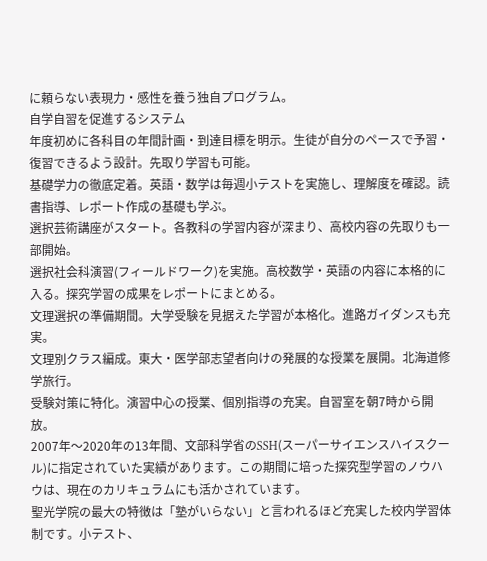に頼らない表現力・感性を養う独自プログラム。
自学自習を促進するシステム
年度初めに各科目の年間計画・到達目標を明示。生徒が自分のペースで予習・復習できるよう設計。先取り学習も可能。
基礎学力の徹底定着。英語・数学は毎週小テストを実施し、理解度を確認。読書指導、レポート作成の基礎も学ぶ。
選択芸術講座がスタート。各教科の学習内容が深まり、高校内容の先取りも一部開始。
選択社会科演習(フィールドワーク)を実施。高校数学・英語の内容に本格的に入る。探究学習の成果をレポートにまとめる。
文理選択の準備期間。大学受験を見据えた学習が本格化。進路ガイダンスも充実。
文理別クラス編成。東大・医学部志望者向けの発展的な授業を展開。北海道修学旅行。
受験対策に特化。演習中心の授業、個別指導の充実。自習室を朝7時から開放。
2007年〜2020年の13年間、文部科学省のSSH(スーパーサイエンスハイスクール)に指定されていた実績があります。この期間に培った探究型学習のノウハウは、現在のカリキュラムにも活かされています。
聖光学院の最大の特徴は「塾がいらない」と言われるほど充実した校内学習体制です。小テスト、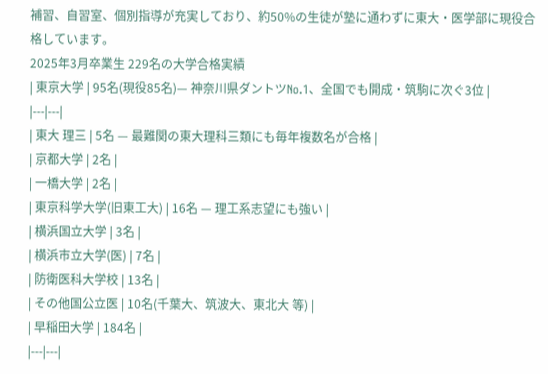補習、自習室、個別指導が充実しており、約50%の生徒が塾に通わずに東大・医学部に現役合格しています。
2025年3月卒業生 229名の大学合格実績
| 東京大学 | 95名(現役85名)— 神奈川県ダントツNo.1、全国でも開成・筑駒に次ぐ3位 |
|---|---|
| 東大 理三 | 5名 — 最難関の東大理科三類にも毎年複数名が合格 |
| 京都大学 | 2名 |
| 一橋大学 | 2名 |
| 東京科学大学(旧東工大) | 16名 — 理工系志望にも強い |
| 横浜国立大学 | 3名 |
| 横浜市立大学(医) | 7名 |
| 防衛医科大学校 | 13名 |
| その他国公立医 | 10名(千葉大、筑波大、東北大 等) |
| 早稲田大学 | 184名 |
|---|---|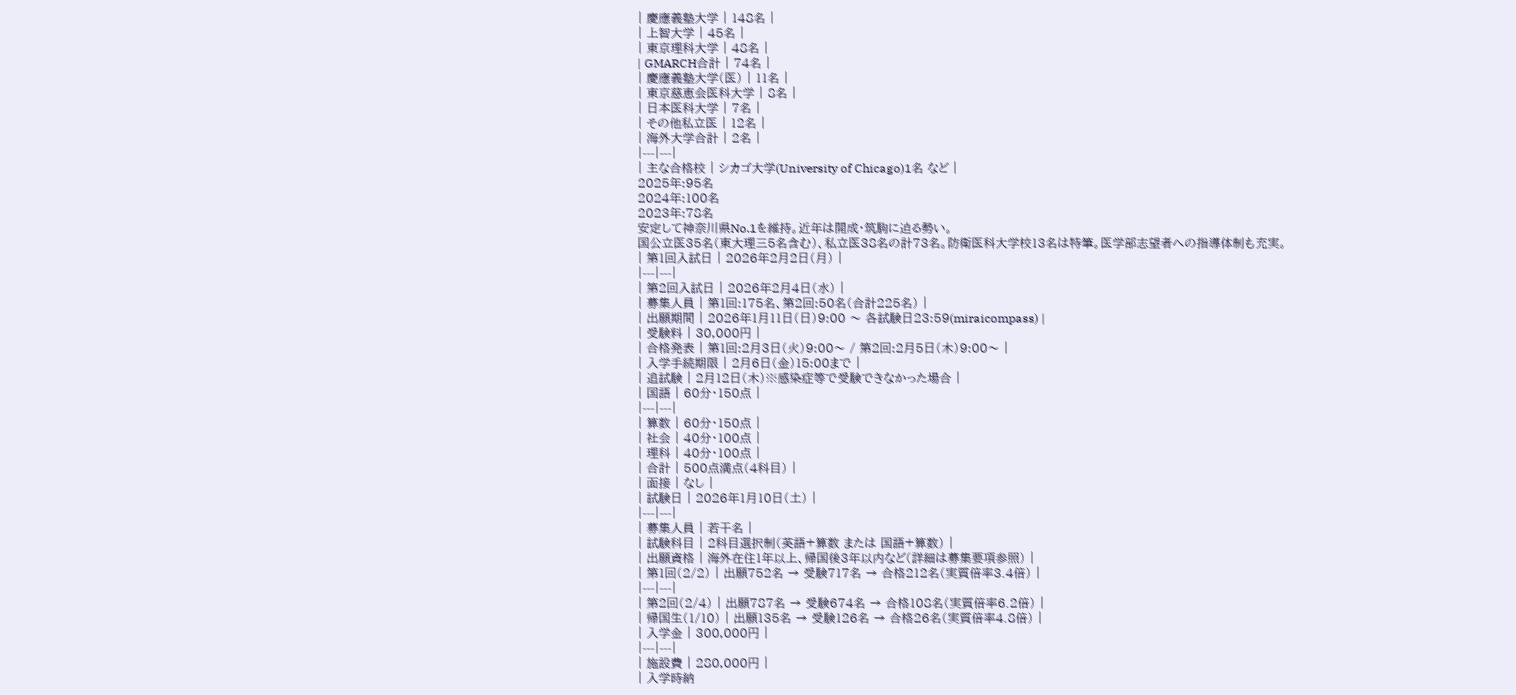| 慶應義塾大学 | 148名 |
| 上智大学 | 45名 |
| 東京理科大学 | 48名 |
| GMARCH合計 | 74名 |
| 慶應義塾大学(医) | 11名 |
| 東京慈恵会医科大学 | 8名 |
| 日本医科大学 | 7名 |
| その他私立医 | 12名 |
| 海外大学合計 | 2名 |
|---|---|
| 主な合格校 | シカゴ大学(University of Chicago)1名 など |
2025年:95名
2024年:100名
2023年:78名
安定して神奈川県No.1を維持。近年は開成・筑駒に迫る勢い。
国公立医35名(東大理三5名含む)、私立医38名の計73名。防衛医科大学校13名は特筆。医学部志望者への指導体制も充実。
| 第1回入試日 | 2026年2月2日(月) |
|---|---|
| 第2回入試日 | 2026年2月4日(水) |
| 募集人員 | 第1回:175名、第2回:50名(合計225名) |
| 出願期間 | 2026年1月11日(日)9:00 〜 各試験日23:59(miraicompass) |
| 受験料 | 30,000円 |
| 合格発表 | 第1回:2月3日(火)9:00〜 / 第2回:2月5日(木)9:00〜 |
| 入学手続期限 | 2月6日(金)15:00まで |
| 追試験 | 2月12日(木)※感染症等で受験できなかった場合 |
| 国語 | 60分・150点 |
|---|---|
| 算数 | 60分・150点 |
| 社会 | 40分・100点 |
| 理科 | 40分・100点 |
| 合計 | 500点満点(4科目) |
| 面接 | なし |
| 試験日 | 2026年1月10日(土) |
|---|---|
| 募集人員 | 若干名 |
| 試験科目 | 2科目選択制(英語+算数 または 国語+算数) |
| 出願資格 | 海外在住1年以上、帰国後3年以内など(詳細は募集要項参照) |
| 第1回(2/2) | 出願752名 → 受験717名 → 合格212名(実質倍率3.4倍) |
|---|---|
| 第2回(2/4) | 出願787名 → 受験674名 → 合格108名(実質倍率6.2倍) |
| 帰国生(1/10) | 出願135名 → 受験126名 → 合格26名(実質倍率4.8倍) |
| 入学金 | 300,000円 |
|---|---|
| 施設費 | 280,000円 |
| 入学時納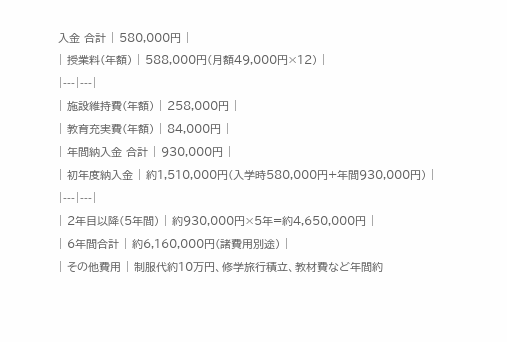入金 合計 | 580,000円 |
| 授業料(年額) | 588,000円(月額49,000円×12) |
|---|---|
| 施設維持費(年額) | 258,000円 |
| 教育充実費(年額) | 84,000円 |
| 年間納入金 合計 | 930,000円 |
| 初年度納入金 | 約1,510,000円(入学時580,000円+年間930,000円) |
|---|---|
| 2年目以降(5年間) | 約930,000円×5年=約4,650,000円 |
| 6年間合計 | 約6,160,000円(諸費用別途) |
| その他費用 | 制服代約10万円、修学旅行積立、教材費など年間約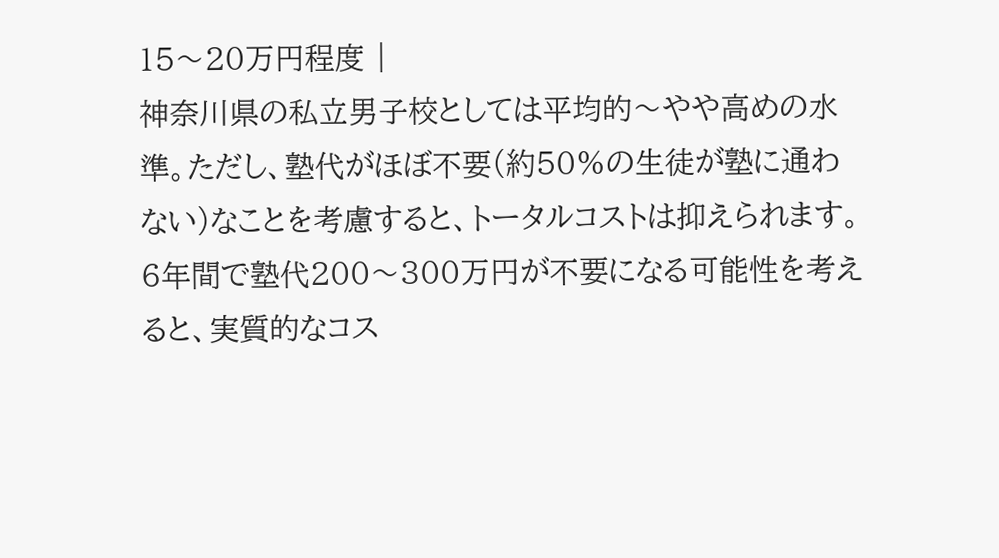15〜20万円程度 |
神奈川県の私立男子校としては平均的〜やや高めの水準。ただし、塾代がほぼ不要(約50%の生徒が塾に通わない)なことを考慮すると、トータルコストは抑えられます。6年間で塾代200〜300万円が不要になる可能性を考えると、実質的なコス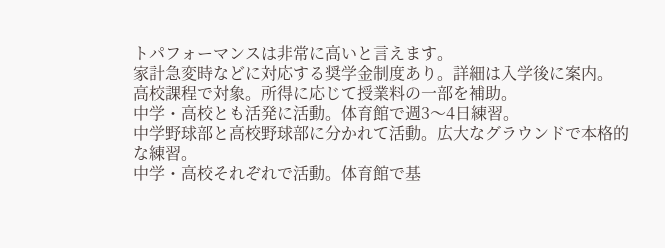トパフォーマンスは非常に高いと言えます。
家計急変時などに対応する奨学金制度あり。詳細は入学後に案内。
高校課程で対象。所得に応じて授業料の一部を補助。
中学・高校とも活発に活動。体育館で週3〜4日練習。
中学野球部と高校野球部に分かれて活動。広大なグラウンドで本格的な練習。
中学・高校それぞれで活動。体育館で基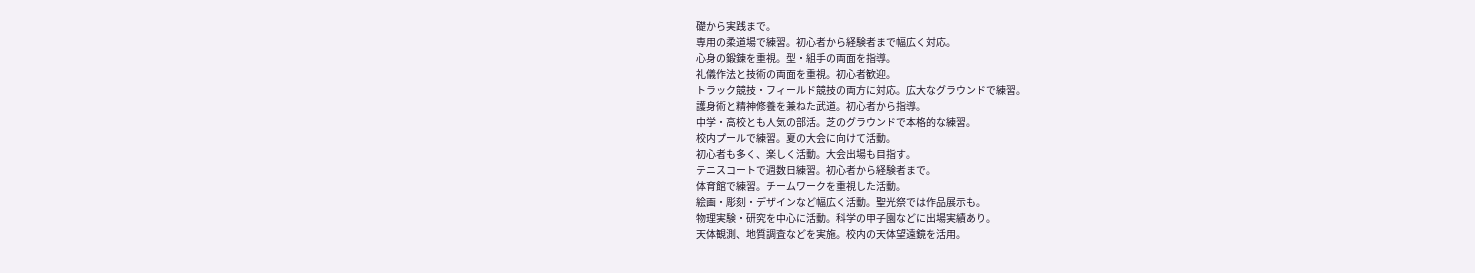礎から実践まで。
専用の柔道場で練習。初心者から経験者まで幅広く対応。
心身の鍛錬を重視。型・組手の両面を指導。
礼儀作法と技術の両面を重視。初心者歓迎。
トラック競技・フィールド競技の両方に対応。広大なグラウンドで練習。
護身術と精神修養を兼ねた武道。初心者から指導。
中学・高校とも人気の部活。芝のグラウンドで本格的な練習。
校内プールで練習。夏の大会に向けて活動。
初心者も多く、楽しく活動。大会出場も目指す。
テニスコートで週数日練習。初心者から経験者まで。
体育館で練習。チームワークを重視した活動。
絵画・彫刻・デザインなど幅広く活動。聖光祭では作品展示も。
物理実験・研究を中心に活動。科学の甲子園などに出場実績あり。
天体観測、地質調査などを実施。校内の天体望遠鏡を活用。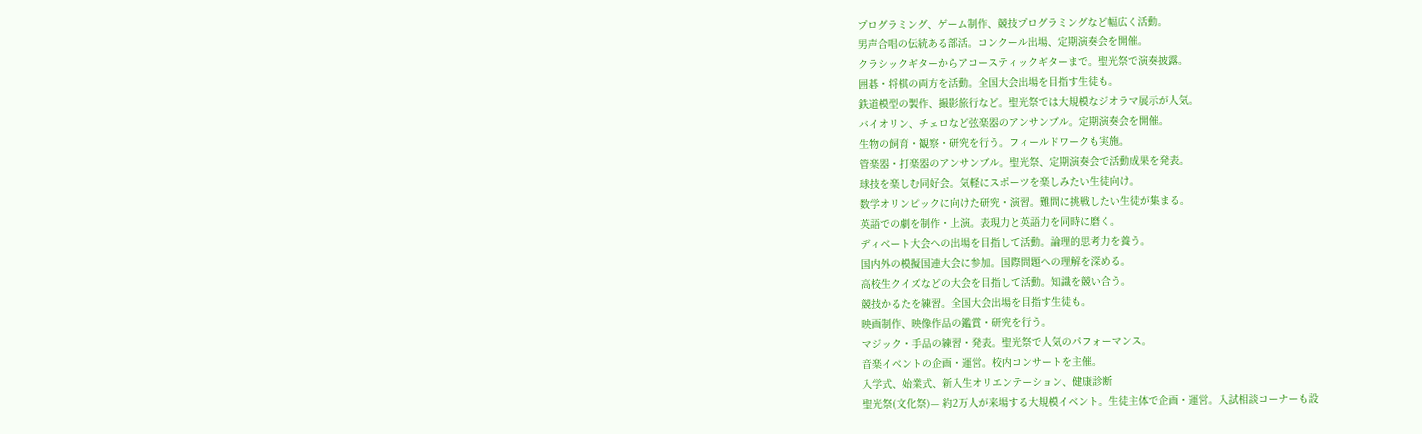プログラミング、ゲーム制作、競技プログラミングなど幅広く活動。
男声合唱の伝統ある部活。コンクール出場、定期演奏会を開催。
クラシックギターからアコースティックギターまで。聖光祭で演奏披露。
囲碁・将棋の両方を活動。全国大会出場を目指す生徒も。
鉄道模型の製作、撮影旅行など。聖光祭では大規模なジオラマ展示が人気。
バイオリン、チェロなど弦楽器のアンサンブル。定期演奏会を開催。
生物の飼育・観察・研究を行う。フィールドワークも実施。
管楽器・打楽器のアンサンブル。聖光祭、定期演奏会で活動成果を発表。
球技を楽しむ同好会。気軽にスポーツを楽しみたい生徒向け。
数学オリンピックに向けた研究・演習。難問に挑戦したい生徒が集まる。
英語での劇を制作・上演。表現力と英語力を同時に磨く。
ディベート大会への出場を目指して活動。論理的思考力を養う。
国内外の模擬国連大会に参加。国際問題への理解を深める。
高校生クイズなどの大会を目指して活動。知識を競い合う。
競技かるたを練習。全国大会出場を目指す生徒も。
映画制作、映像作品の鑑賞・研究を行う。
マジック・手品の練習・発表。聖光祭で人気のパフォーマンス。
音楽イベントの企画・運営。校内コンサートを主催。
入学式、始業式、新入生オリエンテーション、健康診断
聖光祭(文化祭)— 約2万人が来場する大規模イベント。生徒主体で企画・運営。入試相談コーナーも設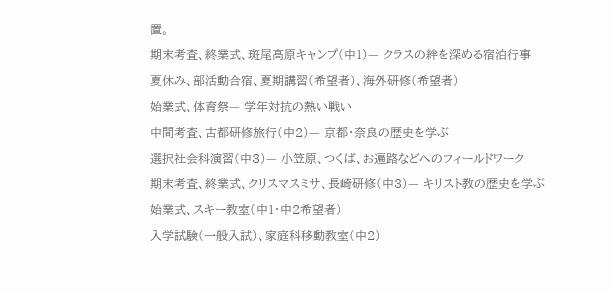置。
期末考査、終業式、斑尾高原キャンプ(中1)— クラスの絆を深める宿泊行事
夏休み、部活動合宿、夏期講習(希望者)、海外研修(希望者)
始業式、体育祭— 学年対抗の熱い戦い
中間考査、古都研修旅行(中2)— 京都・奈良の歴史を学ぶ
選択社会科演習(中3)— 小笠原、つくば、お遍路などへのフィールドワーク
期末考査、終業式、クリスマスミサ、長崎研修(中3)— キリスト教の歴史を学ぶ
始業式、スキー教室(中1・中2希望者)
入学試験(一般入試)、家庭科移動教室(中2)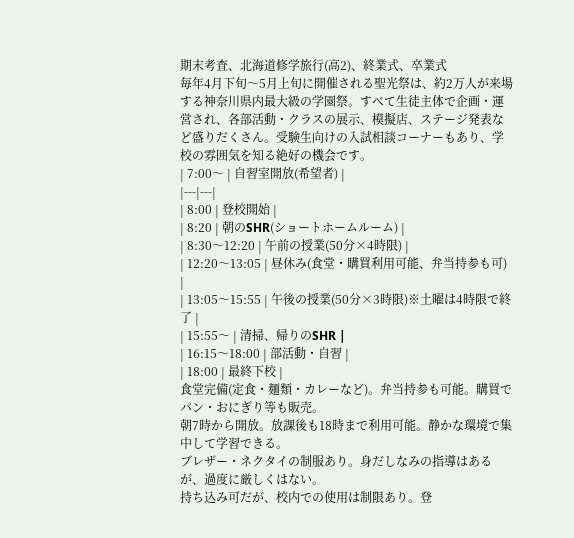期末考査、北海道修学旅行(高2)、終業式、卒業式
毎年4月下旬〜5月上旬に開催される聖光祭は、約2万人が来場する神奈川県内最大級の学園祭。すべて生徒主体で企画・運営され、各部活動・クラスの展示、模擬店、ステージ発表など盛りだくさん。受験生向けの入試相談コーナーもあり、学校の雰囲気を知る絶好の機会です。
| 7:00〜 | 自習室開放(希望者) |
|---|---|
| 8:00 | 登校開始 |
| 8:20 | 朝のSHR(ショートホームルーム) |
| 8:30〜12:20 | 午前の授業(50分×4時限) |
| 12:20〜13:05 | 昼休み(食堂・購買利用可能、弁当持参も可) |
| 13:05〜15:55 | 午後の授業(50分×3時限)※土曜は4時限で終了 |
| 15:55〜 | 清掃、帰りのSHR |
| 16:15〜18:00 | 部活動・自習 |
| 18:00 | 最終下校 |
食堂完備(定食・麺類・カレーなど)。弁当持参も可能。購買でパン・おにぎり等も販売。
朝7時から開放。放課後も18時まで利用可能。静かな環境で集中して学習できる。
ブレザー・ネクタイの制服あり。身だしなみの指導はあるが、過度に厳しくはない。
持ち込み可だが、校内での使用は制限あり。登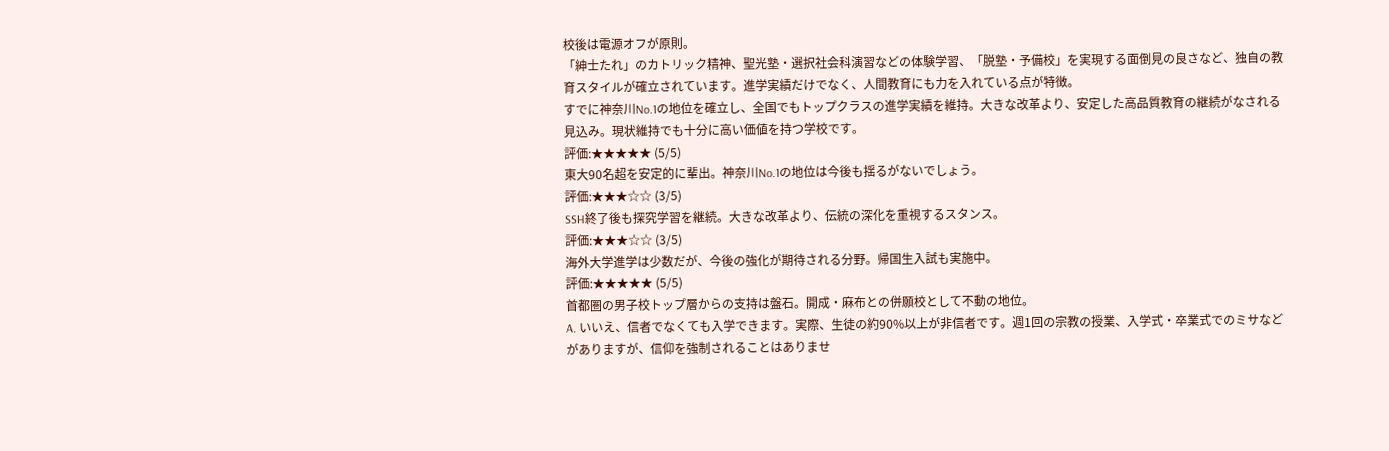校後は電源オフが原則。
「紳士たれ」のカトリック精神、聖光塾・選択社会科演習などの体験学習、「脱塾・予備校」を実現する面倒見の良さなど、独自の教育スタイルが確立されています。進学実績だけでなく、人間教育にも力を入れている点が特徴。
すでに神奈川No.1の地位を確立し、全国でもトップクラスの進学実績を維持。大きな改革より、安定した高品質教育の継続がなされる見込み。現状維持でも十分に高い価値を持つ学校です。
評価:★★★★★ (5/5)
東大90名超を安定的に輩出。神奈川No.1の地位は今後も揺るがないでしょう。
評価:★★★☆☆ (3/5)
SSH終了後も探究学習を継続。大きな改革より、伝統の深化を重視するスタンス。
評価:★★★☆☆ (3/5)
海外大学進学は少数だが、今後の強化が期待される分野。帰国生入試も実施中。
評価:★★★★★ (5/5)
首都圏の男子校トップ層からの支持は盤石。開成・麻布との併願校として不動の地位。
A. いいえ、信者でなくても入学できます。実際、生徒の約90%以上が非信者です。週1回の宗教の授業、入学式・卒業式でのミサなどがありますが、信仰を強制されることはありませ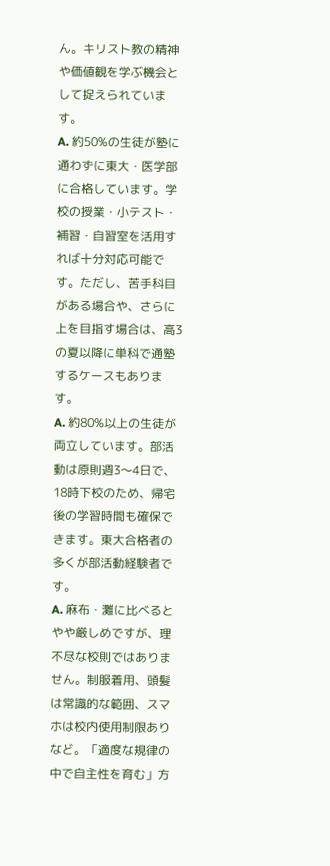ん。キリスト教の精神や価値観を学ぶ機会として捉えられています。
A. 約50%の生徒が塾に通わずに東大・医学部に合格しています。学校の授業・小テスト・補習・自習室を活用すれば十分対応可能です。ただし、苦手科目がある場合や、さらに上を目指す場合は、高3の夏以降に単科で通塾するケースもあります。
A. 約80%以上の生徒が両立しています。部活動は原則週3〜4日で、18時下校のため、帰宅後の学習時間も確保できます。東大合格者の多くが部活動経験者です。
A. 麻布・灘に比べるとやや厳しめですが、理不尽な校則ではありません。制服着用、頭髪は常識的な範囲、スマホは校内使用制限ありなど。「適度な規律の中で自主性を育む」方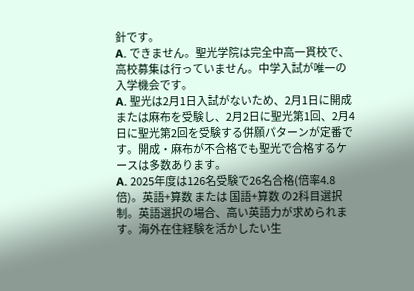針です。
A. できません。聖光学院は完全中高一貫校で、高校募集は行っていません。中学入試が唯一の入学機会です。
A. 聖光は2月1日入試がないため、2月1日に開成または麻布を受験し、2月2日に聖光第1回、2月4日に聖光第2回を受験する併願パターンが定番です。開成・麻布が不合格でも聖光で合格するケースは多数あります。
A. 2025年度は126名受験で26名合格(倍率4.8倍)。英語+算数 または 国語+算数 の2科目選択制。英語選択の場合、高い英語力が求められます。海外在住経験を活かしたい生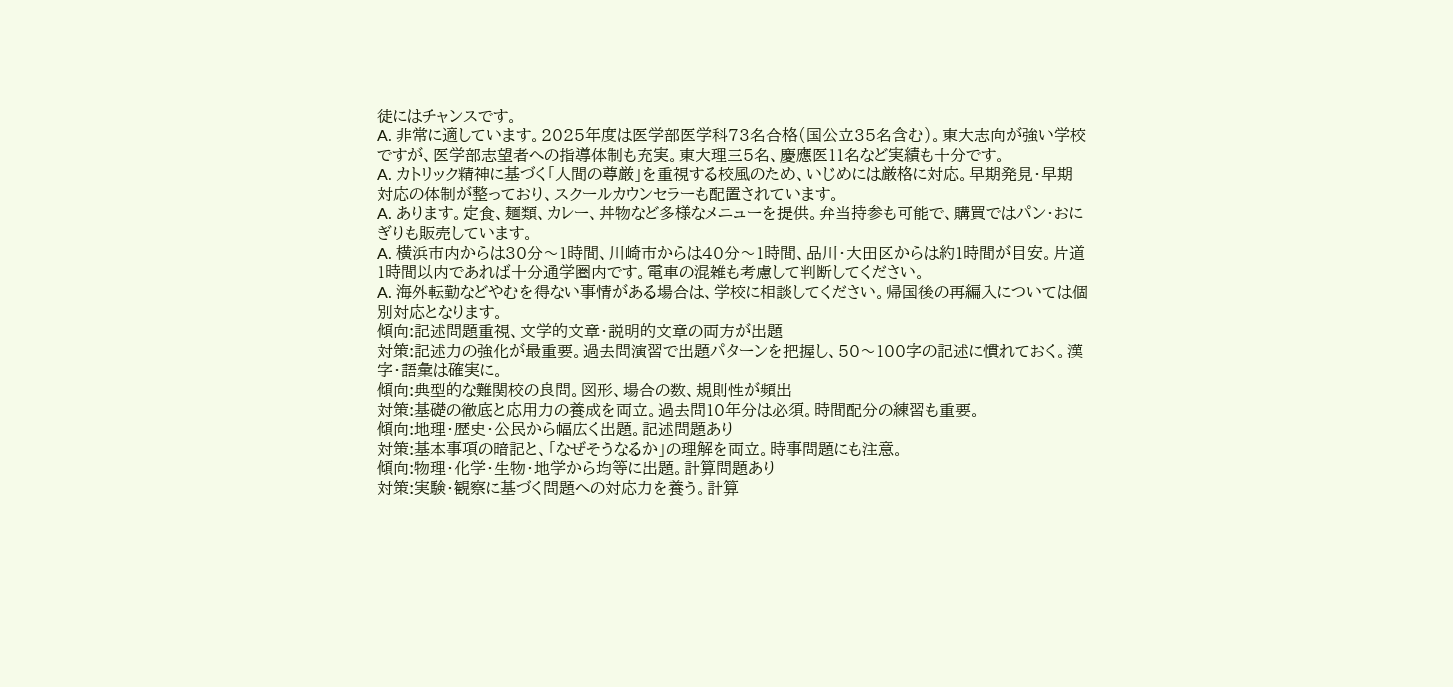徒にはチャンスです。
A. 非常に適しています。2025年度は医学部医学科73名合格(国公立35名含む)。東大志向が強い学校ですが、医学部志望者への指導体制も充実。東大理三5名、慶應医11名など実績も十分です。
A. カトリック精神に基づく「人間の尊厳」を重視する校風のため、いじめには厳格に対応。早期発見・早期対応の体制が整っており、スクールカウンセラーも配置されています。
A. あります。定食、麺類、カレー、丼物など多様なメニューを提供。弁当持参も可能で、購買ではパン・おにぎりも販売しています。
A. 横浜市内からは30分〜1時間、川崎市からは40分〜1時間、品川・大田区からは約1時間が目安。片道1時間以内であれば十分通学圏内です。電車の混雑も考慮して判断してください。
A. 海外転勤などやむを得ない事情がある場合は、学校に相談してください。帰国後の再編入については個別対応となります。
傾向:記述問題重視、文学的文章・説明的文章の両方が出題
対策:記述力の強化が最重要。過去問演習で出題パターンを把握し、50〜100字の記述に慣れておく。漢字・語彙は確実に。
傾向:典型的な難関校の良問。図形、場合の数、規則性が頻出
対策:基礎の徹底と応用力の養成を両立。過去問10年分は必須。時間配分の練習も重要。
傾向:地理・歴史・公民から幅広く出題。記述問題あり
対策:基本事項の暗記と、「なぜそうなるか」の理解を両立。時事問題にも注意。
傾向:物理・化学・生物・地学から均等に出題。計算問題あり
対策:実験・観察に基づく問題への対応力を養う。計算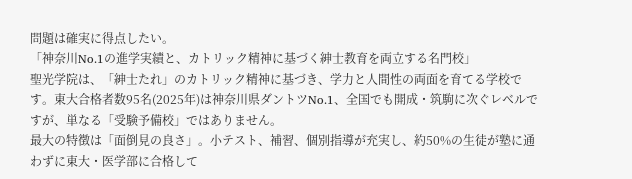問題は確実に得点したい。
「神奈川No.1の進学実績と、カトリック精神に基づく紳士教育を両立する名門校」
聖光学院は、「紳士たれ」のカトリック精神に基づき、学力と人間性の両面を育てる学校です。東大合格者数95名(2025年)は神奈川県ダントツNo.1、全国でも開成・筑駒に次ぐレベルですが、単なる「受験予備校」ではありません。
最大の特徴は「面倒見の良さ」。小テスト、補習、個別指導が充実し、約50%の生徒が塾に通わずに東大・医学部に合格して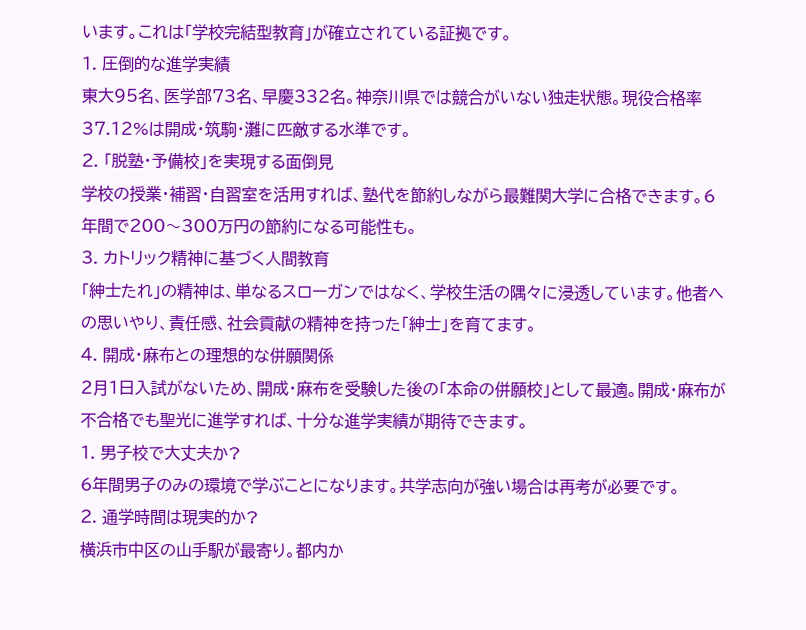います。これは「学校完結型教育」が確立されている証拠です。
1. 圧倒的な進学実績
東大95名、医学部73名、早慶332名。神奈川県では競合がいない独走状態。現役合格率37.12%は開成・筑駒・灘に匹敵する水準です。
2. 「脱塾・予備校」を実現する面倒見
学校の授業・補習・自習室を活用すれば、塾代を節約しながら最難関大学に合格できます。6年間で200〜300万円の節約になる可能性も。
3. カトリック精神に基づく人間教育
「紳士たれ」の精神は、単なるスローガンではなく、学校生活の隅々に浸透しています。他者への思いやり、責任感、社会貢献の精神を持った「紳士」を育てます。
4. 開成・麻布との理想的な併願関係
2月1日入試がないため、開成・麻布を受験した後の「本命の併願校」として最適。開成・麻布が不合格でも聖光に進学すれば、十分な進学実績が期待できます。
1. 男子校で大丈夫か?
6年間男子のみの環境で学ぶことになります。共学志向が強い場合は再考が必要です。
2. 通学時間は現実的か?
横浜市中区の山手駅が最寄り。都内か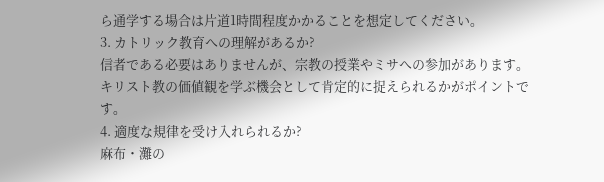ら通学する場合は片道1時間程度かかることを想定してください。
3. カトリック教育への理解があるか?
信者である必要はありませんが、宗教の授業やミサへの参加があります。キリスト教の価値観を学ぶ機会として肯定的に捉えられるかがポイントです。
4. 適度な規律を受け入れられるか?
麻布・灘の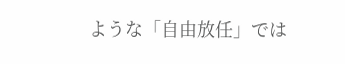ような「自由放任」では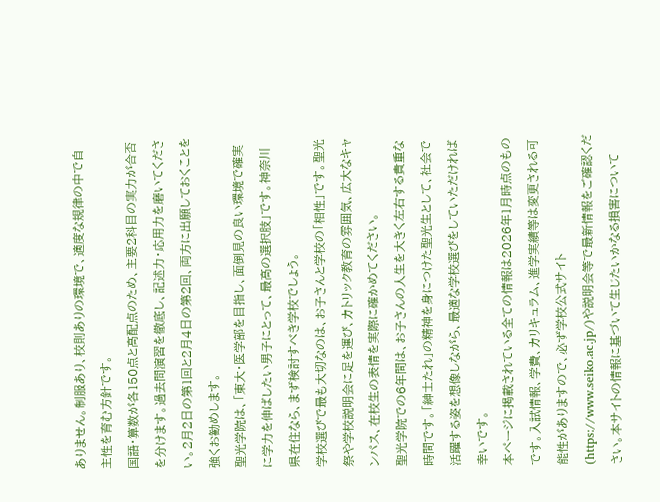ありません。制服あり、校則ありの環境で、適度な規律の中で自主性を育む方針です。
国語・算数が各150点と高配点のため、主要2科目の実力が合否を分けます。過去問演習を徹底し、記述力・応用力を磨いてください。2月2日の第1回と2月4日の第2回、両方に出願しておくことを強くお勧めします。
聖光学院は、「東大・医学部を目指し、面倒見の良い環境で確実に学力を伸ばしたい男子にとって、最高の選択肢」です。神奈川県在住なら、まず検討すべき学校でしょう。
学校選びで最も大切なのは、お子さんと学校の「相性」です。聖光祭や学校説明会に足を運び、カトリック教育の雰囲気、広大なキャンパス、在校生の表情を実際に確かめてください。
聖光学院での6年間は、お子さんの人生を大きく左右する貴重な時間です。「紳士たれ」の精神を身につけた聖光生として、社会で活躍する姿を想像しながら、最適な学校選びをしていただければ幸いです。
本ページに掲載されている全ての情報は2026年1月時点のものです。入試情報、学費、カリキュラム、進学実績等は変更される可能性がありますので、必ず学校公式サイト(https://www.seiko.ac.jp/)や説明会等で最新情報をご確認ください。本サイトの情報に基づいて生じたいかなる損害について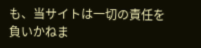も、当サイトは一切の責任を負いかねま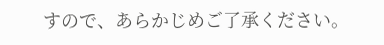すので、あらかじめご了承ください。